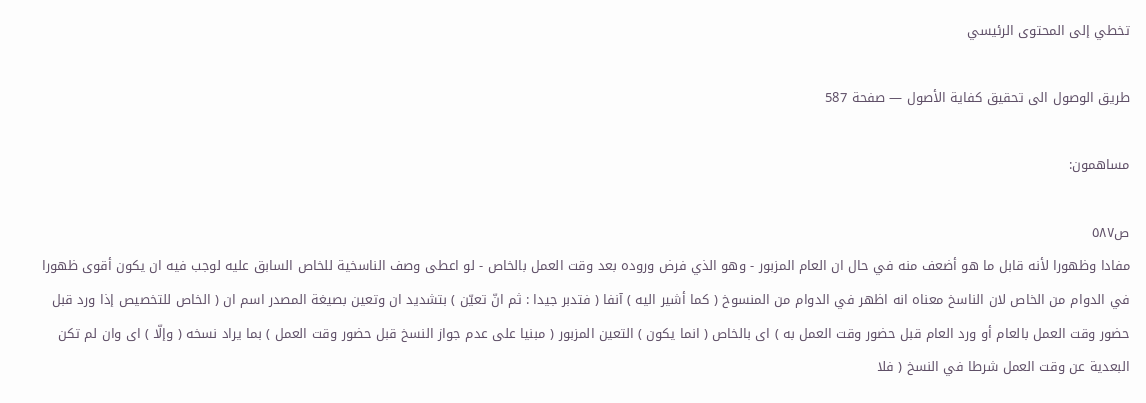تخطي إلى المحتوى الرئيسي

طريق الوصول الى تحقيق كفاية الأصول — صفحة 587

مساهمون:

ص٥٨٧
مفادا وظهورا لأنه قابل ما هو أضعف منه في حال ان العام المزبور - وهو الذي فرض وروده بعد وقت العمل بالخاص - لو اعطى وصف الناسخية للخاص السابق عليه لوجب فيه ان يكون أقوى ظهورا في الدوام من الخاص لان الناسخ معناه انه اظهر في الدوام من المنسوخ ( كما أشير اليه ) آنفا ( فتدبر جيدا : ثم انّ تعيّن ) بتشديد ان وتعين بصيغة المصدر اسم ان ( الخاص للتخصيص إذا ورد قبل حضور وقت العمل بالعام أو ورد العام قبل حضور وقت العمل به ) اى بالخاص ( انما يكون ) التعين المزبور ( مبنيا على عدم جواز النسخ قبل حضور وقت العمل ) بما يراد نسخه ( وإلّا ) اى وان لم تكن البعدية عن وقت العمل شرطا في النسخ ( فلا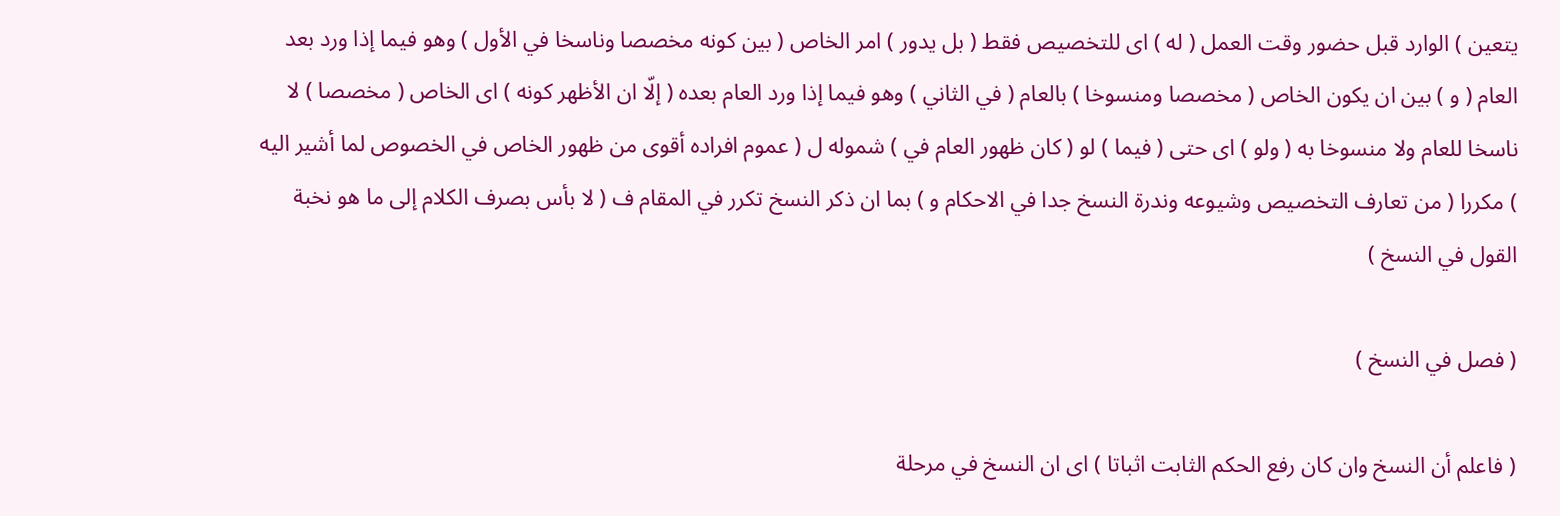يتعين ) الوارد قبل حضور وقت العمل ( له ) اى للتخصيص فقط ( بل يدور ) امر الخاص ( بين كونه مخصصا وناسخا في الأول ) وهو فيما إذا ورد بعد العام ( و ) بين ان يكون الخاص ( مخصصا ومنسوخا ) بالعام ( في الثاني ) وهو فيما إذا ورد العام بعده ( إلّا ان الأظهر كونه ) اى الخاص ( مخصصا ) لا ناسخا للعام ولا منسوخا به ( ولو ) اى حتى ( فيما ) لو ( كان ظهور العام في ) شموله ل ( عموم افراده أقوى من ظهور الخاص في الخصوص لما أشير اليه ) مكررا ( من تعارف التخصيص وشيوعه وندرة النسخ جدا في الاحكام و ) بما ان ذكر النسخ تكرر في المقام ف ( لا بأس بصرف الكلام إلى ما هو نخبة القول في النسخ )

( فصل في النسخ )

( فاعلم أن النسخ وان كان رفع الحكم الثابت اثباتا ) اى ان النسخ في مرحلة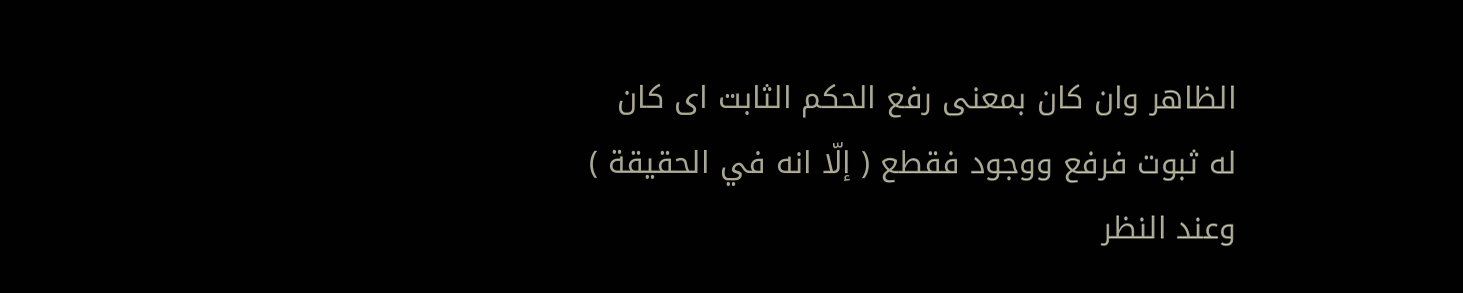الظاهر وان كان بمعنى رفع الحكم الثابت اى كان له ثبوت فرفع ووجود فقطع ( إلّا انه في الحقيقة ) وعند النظر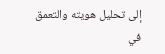إلى تحليل هويته والتعمق في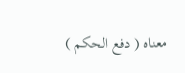معناه ( دفع الحكم )